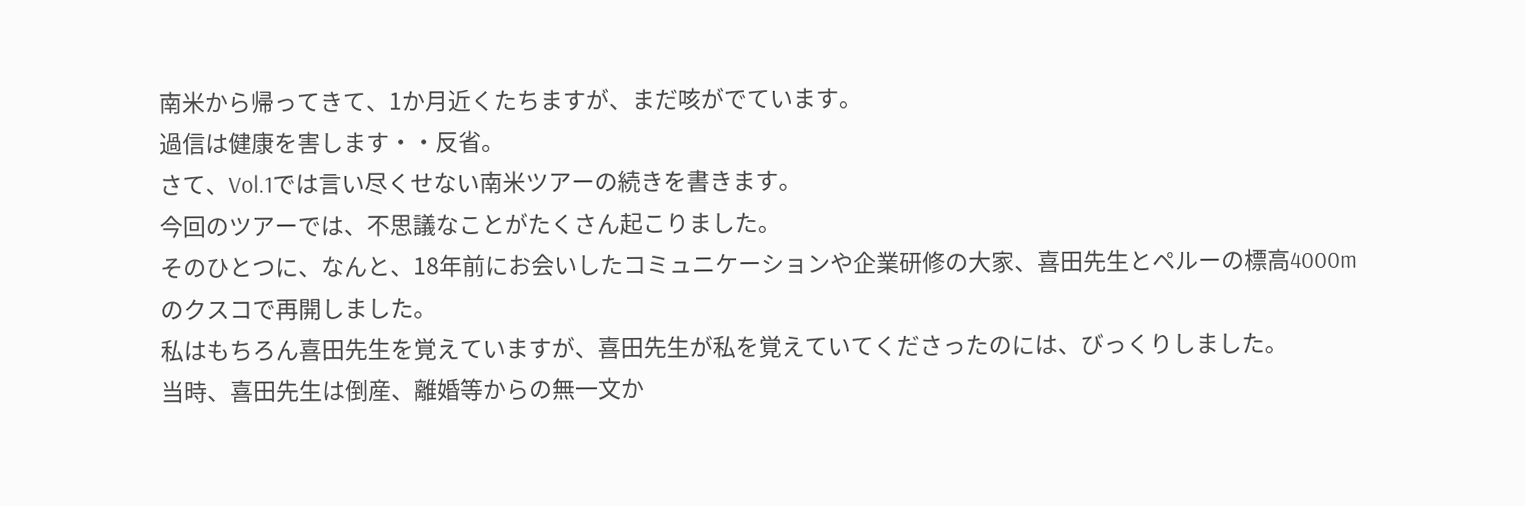南米から帰ってきて、1か月近くたちますが、まだ咳がでています。
過信は健康を害します・・反省。
さて、Vol.1では言い尽くせない南米ツアーの続きを書きます。
今回のツアーでは、不思議なことがたくさん起こりました。
そのひとつに、なんと、18年前にお会いしたコミュニケーションや企業研修の大家、喜田先生とペルーの標高4000mのクスコで再開しました。
私はもちろん喜田先生を覚えていますが、喜田先生が私を覚えていてくださったのには、びっくりしました。
当時、喜田先生は倒産、離婚等からの無一文か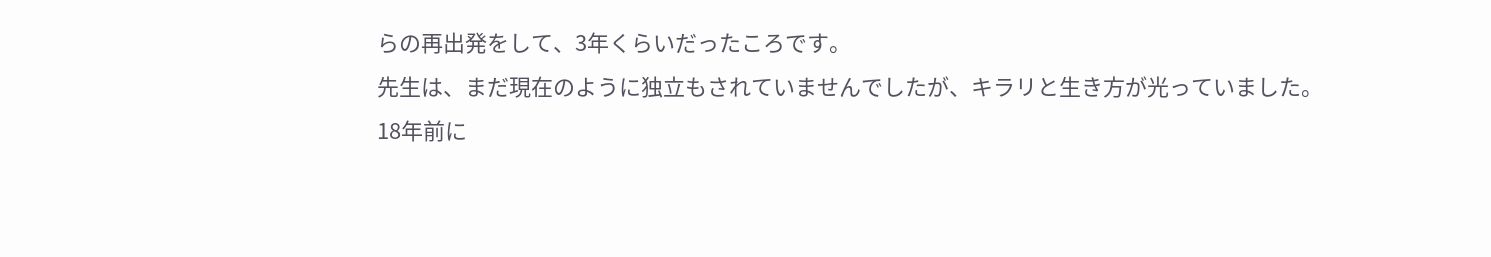らの再出発をして、3年くらいだったころです。
先生は、まだ現在のように独立もされていませんでしたが、キラリと生き方が光っていました。
18年前に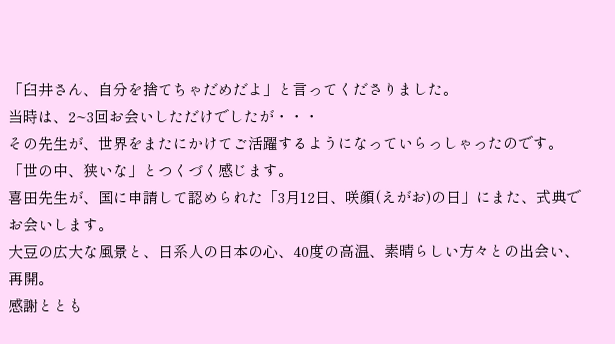「臼井さん、自分を捨てちゃだめだよ」と言ってくださりました。
当時は、2~3回お会いしただけでしたが・・・
その先生が、世界をまたにかけてご活躍するようになっていらっしゃったのです。
「世の中、狭いな」とつくづく感じます。
喜田先生が、国に申請して認められた「3月12日、咲顔(えがお)の日」にまた、式典でお会いします。
大豆の広大な風景と、日系人の日本の心、40度の高温、素晴らしい方々との出会い、再開。
感謝ととも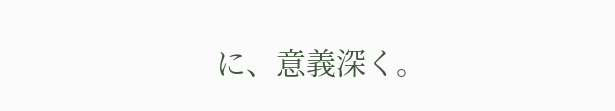に、意義深く。